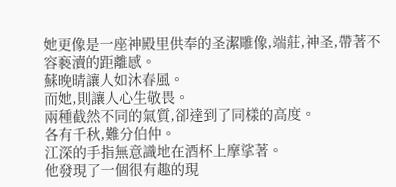她更像是一座神殿里供奉的圣潔雕像,端莊,神圣,帶著不容褻瀆的距離感。
蘇晚晴讓人如沐春風。
而她,則讓人心生敬畏。
兩種截然不同的氣質,卻達到了同樣的高度。
各有千秋,難分伯仲。
江深的手指無意識地在酒杯上摩挲著。
他發現了一個很有趣的現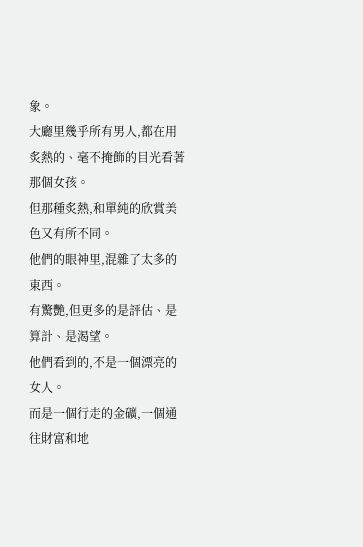象。
大廳里幾乎所有男人,都在用炙熱的、毫不掩飾的目光看著那個女孩。
但那種炙熱,和單純的欣賞美色又有所不同。
他們的眼神里,混雜了太多的東西。
有驚艷,但更多的是評估、是算計、是渴望。
他們看到的,不是一個漂亮的女人。
而是一個行走的金礦,一個通往財富和地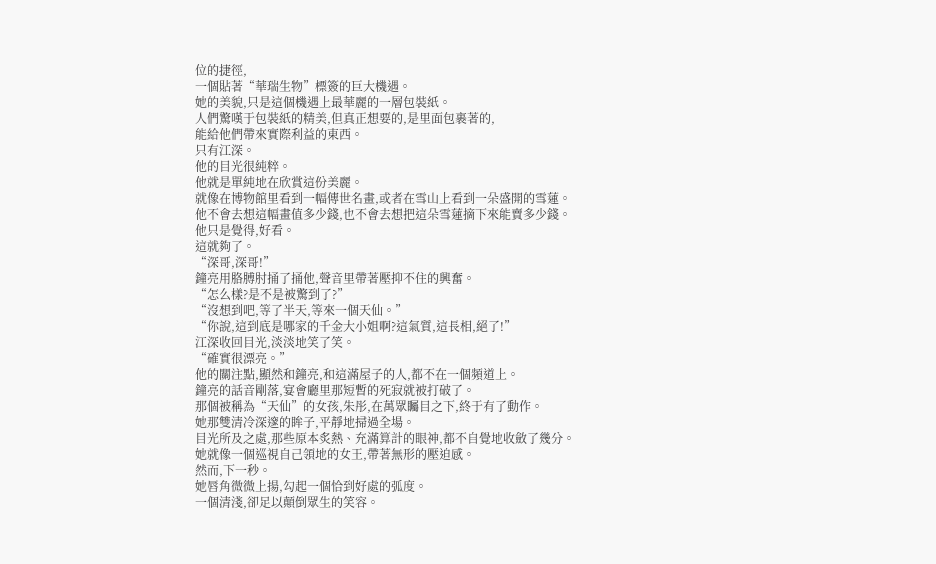位的捷徑,
一個貼著“華瑞生物”標簽的巨大機遇。
她的美貌,只是這個機遇上最華麗的一層包裝紙。
人們驚嘆于包裝紙的精美,但真正想要的,是里面包裹著的,
能給他們帶來實際利益的東西。
只有江深。
他的目光很純粹。
他就是單純地在欣賞這份美麗。
就像在博物館里看到一幅傳世名畫,或者在雪山上看到一朵盛開的雪蓮。
他不會去想這幅畫值多少錢,也不會去想把這朵雪蓮摘下來能賣多少錢。
他只是覺得,好看。
這就夠了。
“深哥,深哥!”
鐘亮用胳膊肘捅了捅他,聲音里帶著壓抑不住的興奮。
“怎么樣?是不是被驚到了?”
“沒想到吧,等了半天,等來一個天仙。”
“你說,這到底是哪家的千金大小姐啊?這氣質,這長相,絕了!”
江深收回目光,淡淡地笑了笑。
“確實很漂亮。”
他的關注點,顯然和鐘亮,和這滿屋子的人,都不在一個頻道上。
鐘亮的話音剛落,宴會廳里那短暫的死寂就被打破了。
那個被稱為“天仙”的女孩,朱彤,在萬眾矚目之下,終于有了動作。
她那雙清冷深邃的眸子,平靜地掃過全場。
目光所及之處,那些原本炙熱、充滿算計的眼神,都不自覺地收斂了幾分。
她就像一個巡視自己領地的女王,帶著無形的壓迫感。
然而,下一秒。
她唇角微微上揚,勾起一個恰到好處的弧度。
一個清淺,卻足以顛倒眾生的笑容。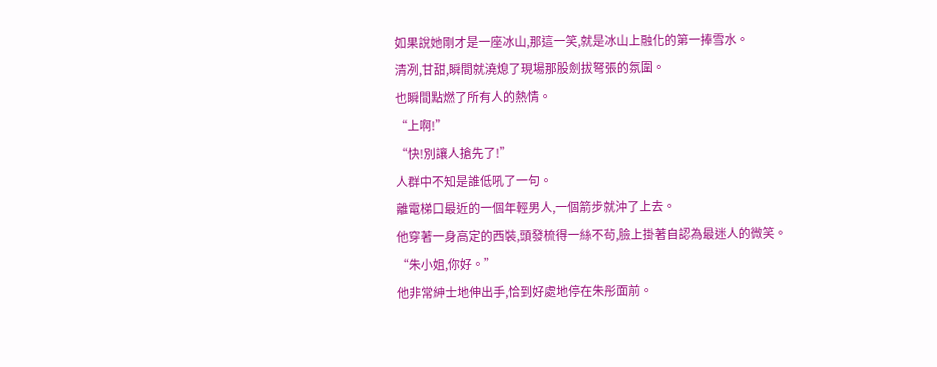如果說她剛才是一座冰山,那這一笑,就是冰山上融化的第一捧雪水。
清冽,甘甜,瞬間就澆熄了現場那股劍拔弩張的氛圍。
也瞬間點燃了所有人的熱情。
“上啊!”
“快!別讓人搶先了!”
人群中不知是誰低吼了一句。
離電梯口最近的一個年輕男人,一個箭步就沖了上去。
他穿著一身高定的西裝,頭發梳得一絲不茍,臉上掛著自認為最迷人的微笑。
“朱小姐,你好。”
他非常紳士地伸出手,恰到好處地停在朱彤面前。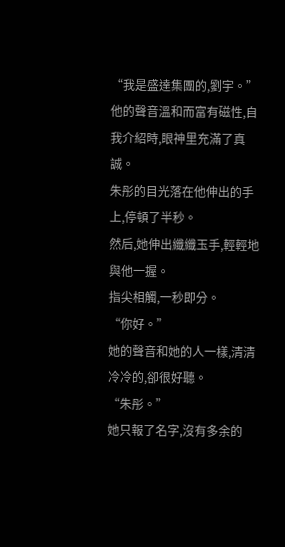“我是盛達集團的,劉宇。”
他的聲音溫和而富有磁性,自我介紹時,眼神里充滿了真誠。
朱彤的目光落在他伸出的手上,停頓了半秒。
然后,她伸出纖纖玉手,輕輕地與他一握。
指尖相觸,一秒即分。
“你好。”
她的聲音和她的人一樣,清清冷冷的,卻很好聽。
“朱彤。”
她只報了名字,沒有多余的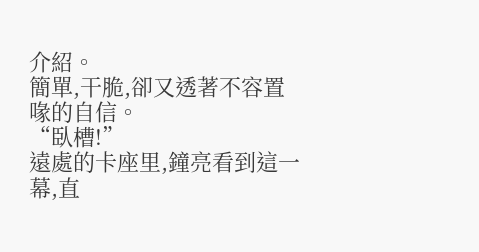介紹。
簡單,干脆,卻又透著不容置喙的自信。
“臥槽!”
遠處的卡座里,鐘亮看到這一幕,直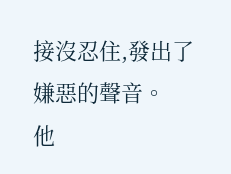接沒忍住,發出了嫌惡的聲音。
他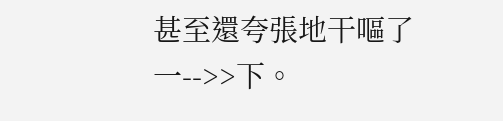甚至還夸張地干嘔了一-->>下。